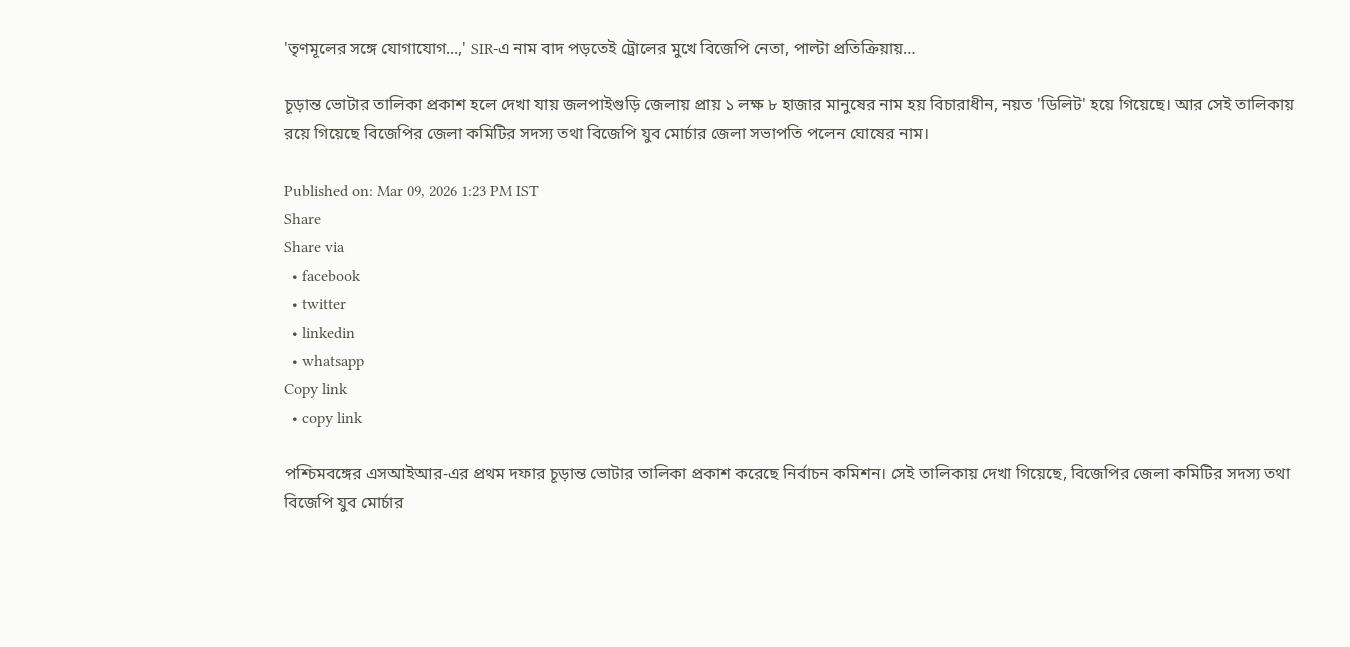'তৃণমূলের সঙ্গে যোগাযোগ...,' SIR-এ নাম বাদ পড়তেই ট্রোলের মুখে বিজেপি নেতা, পাল্টা প্রতিক্রিয়ায়…

চূড়ান্ত ভোটার তালিকা প্রকাশ হলে দেখা যায় জলপাইগুড়ি জেলায় প্রায় ১ লক্ষ ৮ হাজার মানুষের নাম হয় বিচারাধীন, নয়ত 'ডিলিট' হয়ে গিয়েছে। আর সেই তালিকায় রয়ে গিয়েছে বিজেপির জেলা কমিটির সদস্য তথা বিজেপি যুব মোর্চার জেলা সভাপতি পলেন ঘোষের নাম।

Published on: Mar 09, 2026 1:23 PM IST
Share
Share via
  • facebook
  • twitter
  • linkedin
  • whatsapp
Copy link
  • copy link

পশ্চিমবঙ্গের এসআইআর-এর প্রথম দফার চূড়ান্ত ভোটার তালিকা প্রকাশ করেছে নির্বাচন কমিশন। সেই তালিকায় দেখা গিয়েছে, বিজেপির জেলা কমিটির সদস্য তথা বিজেপি যুব মোর্চার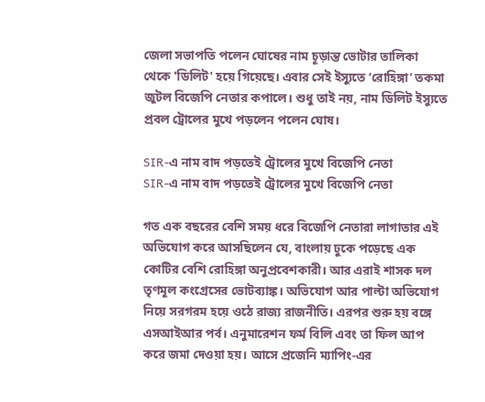জেলা সভাপতি পলেন ঘোষের নাম চূড়ান্ত ভোটার তালিকা থেকে 'ডিলিট' হয়ে গিয়েছে। এবার সেই ইস্যুতে ‘রোহিঙ্গা’ তকমা জুটল বিজেপি নেতার কপালে। শুধু তাই নয়, নাম ডিলিট ইস্যুতে প্রবল ট্রোলের মুখে পড়লেন পলেন ঘোষ।

SIR-এ নাম বাদ পড়তেই ট্রোলের মুখে বিজেপি নেতা
SIR-এ নাম বাদ পড়তেই ট্রোলের মুখে বিজেপি নেতা

গত এক বছরের বেশি সময় ধরে বিজেপি নেতারা লাগাতার এই অভিযোগ করে আসছিলেন যে, বাংলায় ঢুকে পড়েছে এক কোটির বেশি রোহিঙ্গা অনুপ্রবেশকারী। আর এরাই শাসক দল তৃণমূল কংগ্রেসের ভোটব্যাঙ্ক। অভিযোগ আর পাল্টা অভিযোগ নিয়ে সরগরম হয়ে ওঠে রাজ্য রাজনীতি। এরপর শুরু হয় বঙ্গে এসআইআর পর্ব। এনুমারেশন ফর্ম বিলি এবং তা ফিল আপ করে জমা দেওয়া হয়। আসে প্রজেনি ম্যাপিং-এর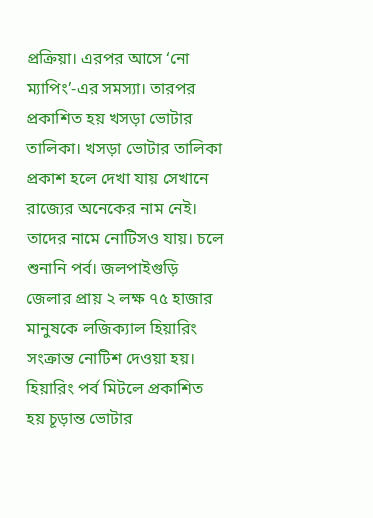প্রক্রিয়া। এরপর আসে ‘নো ম্যাপিং’-এর সমস্যা। তারপর প্রকাশিত হয় খসড়া ভোটার তালিকা। খসড়া ভোটার তালিকা প্রকাশ হলে দেখা যায় সেখানে রাজ্যের অনেকের নাম নেই। তাদের নামে নোটিসও যায়। চলে শুনানি পর্ব। জলপাইগুড়ি জেলার প্রায় ২ লক্ষ ৭৫ হাজার মানুষকে লজিক্যাল হিয়ারিং সংক্রান্ত নোটিশ দেওয়া হয়। হিয়ারিং পর্ব মিটলে প্রকাশিত হয় চূড়ান্ত ভোটার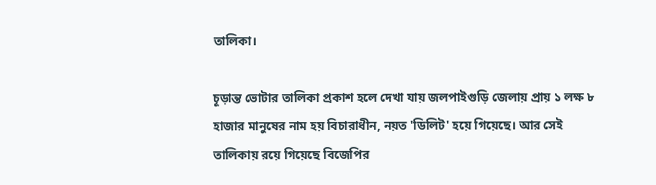তালিকা।

চূড়ান্ত ভোটার তালিকা প্রকাশ হলে দেখা যায় জলপাইগুড়ি জেলায় প্রায় ১ লক্ষ ৮ হাজার মানুষের নাম হয় বিচারাধীন, নয়ত 'ডিলিট' হয়ে গিয়েছে। আর সেই তালিকায় রয়ে গিয়েছে বিজেপির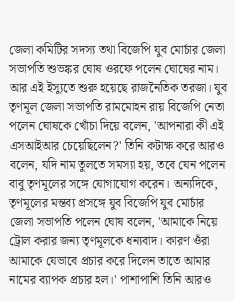জেলা কমিটির সদস্য তথা বিজেপি যুব মোর্চার জেলা সভাপতি শুভঙ্কর ঘোষ ওরফে পলেন ঘোষের নাম। আর এই ইস্যুতে শুরু হয়েছে রাজনৈতিক তরজা। যুব তৃণমূল জেলা সভাপতি রামমোহন রায় বিজেপি নেতা পলেন ঘোষকে খোঁচা দিয়ে বলেন, 'আপনারা কী এই এসআইআর চেয়েছিলেন?' তিনি কটাক্ষ করে আরও বলেন, যদি নাম তুলতে সমস্যা হয়, তবে যেন পলেন বাবু তৃণমূলের সঙ্গে যোগাযোগ করেন। অন্যদিকে, তৃণমূলের মন্তব্য প্রসঙ্গে যুব বিজেপি যুব মোর্চার জেলা সভাপতি পলেন ঘোষ বলেন, 'আমাকে নিয়ে ট্রোল করার জন্য তৃণমূলকে ধন্যবাদ। কারণ ওঁরা আমাকে যেভাবে প্রচার করে দিলেন তাতে আমার নামের ব্যাপক প্রচার হল।' পাশাপাশি তিনি আরও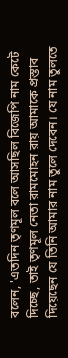বলেন, 'এতদিন তৃণমূল বলে আসছিল বিজেপি নাম কেটে দিচ্ছে, তাই তৃণমূল নেতা রামমোহন রায় আমাকে প্রস্তাব দিয়েছেন যে তিনি আমার নাম তুলে দেবেন। যে নাম তুলতে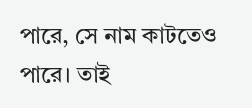পারে, সে নাম কাটতেও পারে। তাই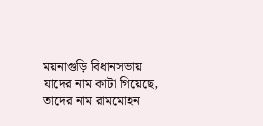ময়নাগুড়ি বিধানসভায় যাদের নাম কাটা গিয়েছে, তাদের নাম রামমোহন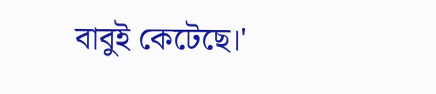বাবুই কেটেছে।'